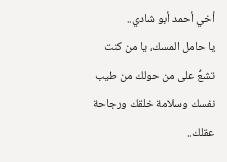أخي أحمد أبو شادي..
يا حامل المسك، يا من كنت تشعُّ على من حولك من طيب نفسك وسلامة خلقك ورجاحة عقلك..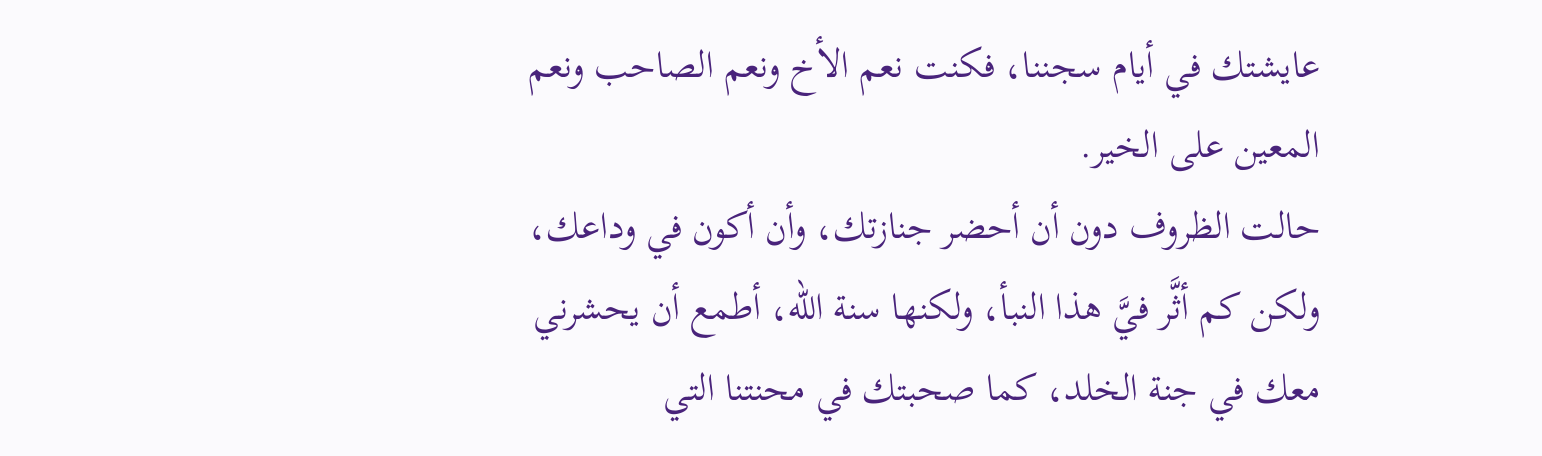عايشتك في أيام سجننا، فكنت نعم الأخ ونعم الصاحب ونعم المعين على الخير.
حالت الظروف دون أن أحضر جنازتك، وأن أكون في وداعك، ولكن كم أثَّر فيَّ هذا النبأ، ولكنها سنة الله، أطمع أن يحشرني معك في جنة الخلد، كما صحبتك في محنتنا التي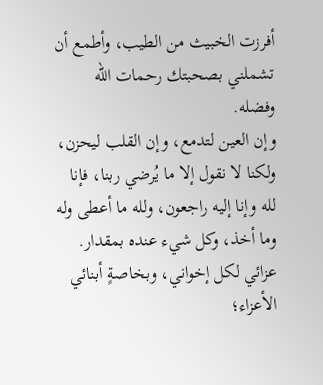أفرزت الخبيث من الطيب، وأطمع أن تشملني بصحبتك رحمات الله وفضله.
وإن العين لتدمع، وإن القلب ليحزن، ولكنا لا نقول إلا ما يُرضي ربنا، فإنا لله وإنا إليه راجعون، ولله ما أعطى وله وما أخذ، وكل شيء عنده بمقدار.
عزائي لكل إخواني، وبخاصةٍ أبنائي الأعزاء؛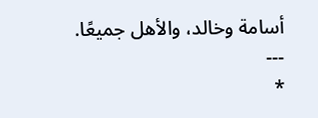أسامة وخالد، والأهل جميعًا.
---
*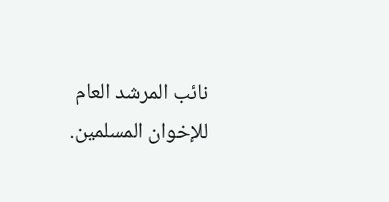نائب المرشد العام للإخوان المسلمين.